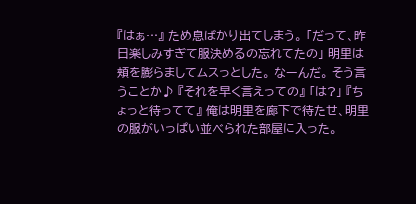『はぁ…』 ため息ばかり出てしまう。 「だって、昨日楽しみすぎて服決めるの忘れてたの」 明里は頬を膨らましてムスっとした。 なーんだ。 そう言うことか♪ 『それを早く言えっての』 「は?」 『ちょっと待ってて』 俺は明里を廊下で待たせ、明里の服がいっぱい並べられた部屋に入った。